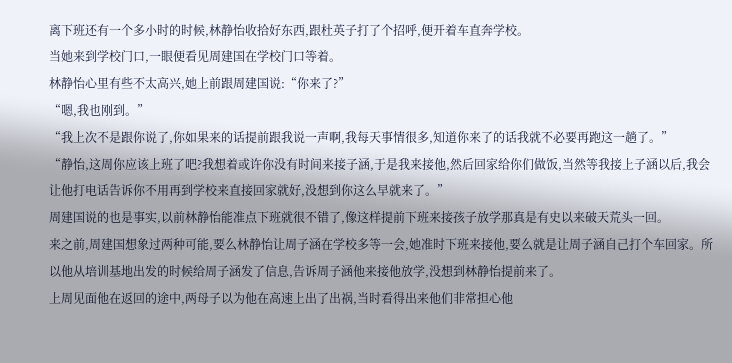离下班还有一个多小时的时候,林静怡收拾好东西,跟杜英子打了个招呼,便开着车直奔学校。
当她来到学校门口,一眼便看见周建国在学校门口等着。
林静怡心里有些不太高兴,她上前跟周建国说:“你来了?”
“嗯,我也刚到。”
“我上次不是跟你说了,你如果来的话提前跟我说一声啊,我每天事情很多,知道你来了的话我就不必要再跑这一趟了。”
“静怡,这周你应该上班了吧?我想着或许你没有时间来接子涵,于是我来接他,然后回家给你们做饭,当然等我接上子涵以后,我会让他打电话告诉你不用再到学校来直接回家就好,没想到你这么早就来了。”
周建国说的也是事实,以前林静怡能准点下班就很不错了,像这样提前下班来接孩子放学那真是有史以来破天荒头一回。
来之前,周建国想象过两种可能,要么林静怡让周子涵在学校多等一会,她准时下班来接他,要么就是让周子涵自己打个车回家。所以他从培训基地出发的时候给周子涵发了信息,告诉周子涵他来接他放学,没想到林静怡提前来了。
上周见面他在返回的途中,两母子以为他在高速上出了出祸,当时看得出来他们非常担心他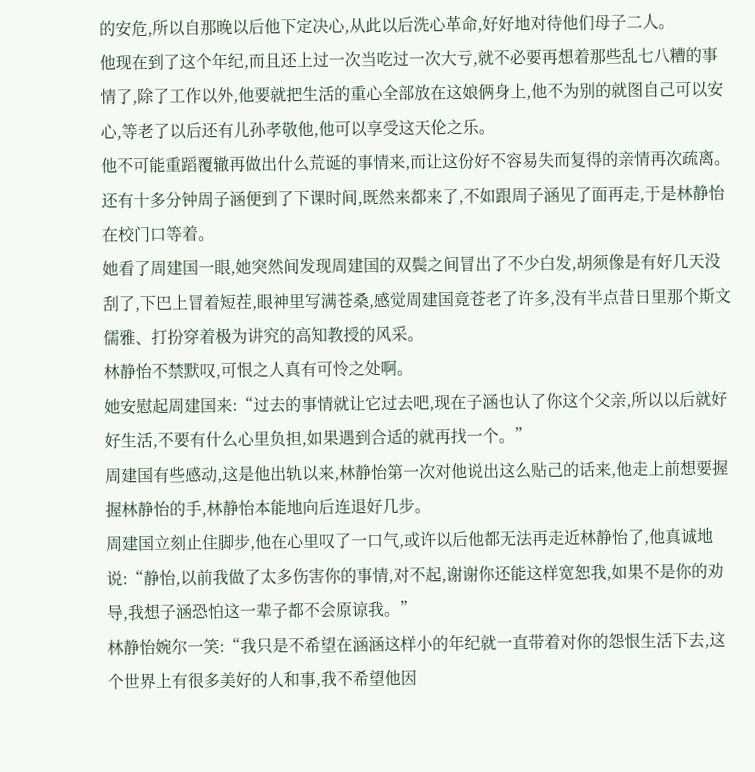的安危,所以自那晚以后他下定决心,从此以后洗心革命,好好地对待他们母子二人。
他现在到了这个年纪,而且还上过一次当吃过一次大亏,就不必要再想着那些乱七八糟的事情了,除了工作以外,他要就把生活的重心全部放在这娘俩身上,他不为别的就图自己可以安心,等老了以后还有儿孙孝敬他,他可以享受这天伦之乐。
他不可能重蹈覆辙再做出什么荒诞的事情来,而让这份好不容易失而复得的亲情再次疏离。
还有十多分钟周子涵便到了下课时间,既然来都来了,不如跟周子涵见了面再走,于是林静怡在校门口等着。
她看了周建国一眼,她突然间发现周建国的双鬓之间冒出了不少白发,胡须像是有好几天没刮了,下巴上冒着短茬,眼神里写满苍桑,感觉周建国竟苍老了许多,没有半点昔日里那个斯文儒雅、打扮穿着极为讲究的高知教授的风采。
林静怡不禁默叹,可恨之人真有可怜之处啊。
她安慰起周建国来:“过去的事情就让它过去吧,现在子涵也认了你这个父亲,所以以后就好好生活,不要有什么心里负担,如果遇到合适的就再找一个。”
周建国有些感动,这是他出轨以来,林静怡第一次对他说出这么贴己的话来,他走上前想要握握林静怡的手,林静怡本能地向后连退好几步。
周建国立刻止住脚步,他在心里叹了一口气,或许以后他都无法再走近林静怡了,他真诚地说:“静怡,以前我做了太多伤害你的事情,对不起,谢谢你还能这样宽恕我,如果不是你的劝导,我想子涵恐怕这一辈子都不会原谅我。”
林静怡婉尔一笑:“我只是不希望在涵涵这样小的年纪就一直带着对你的怨恨生活下去,这个世界上有很多美好的人和事,我不希望他因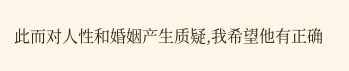此而对人性和婚姻产生质疑,我希望他有正确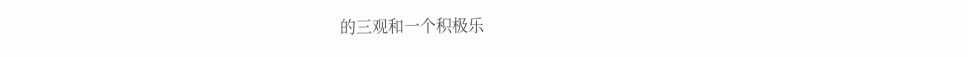的三观和一个积极乐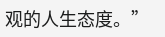观的人生态度。”